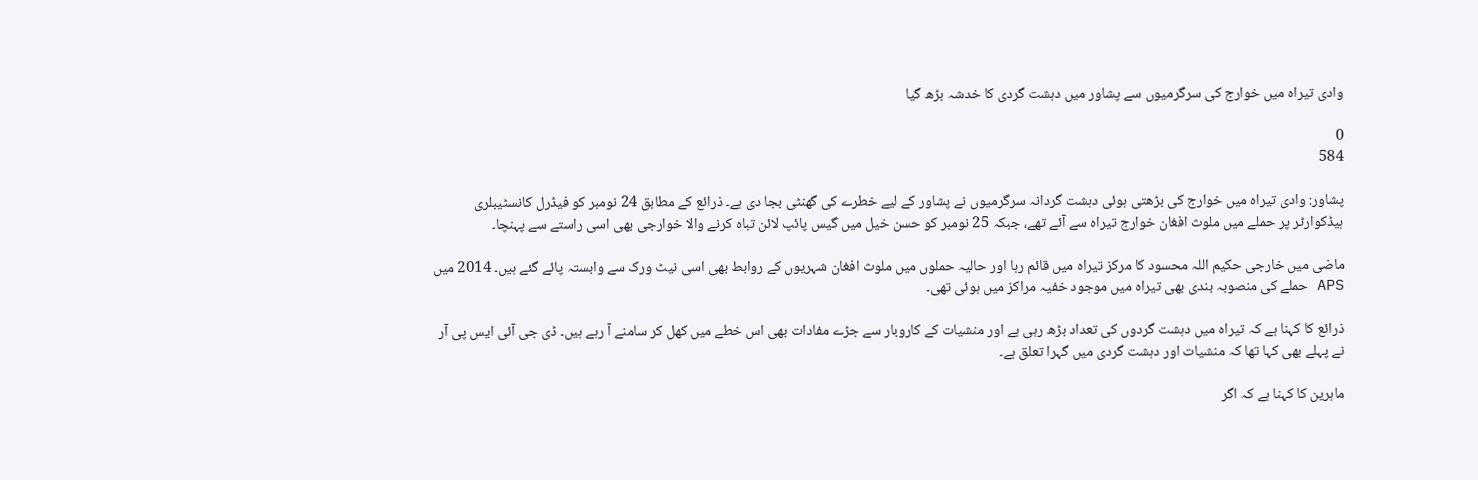وادی تیراہ میں خوارج کی سرگرمیوں سے پشاور میں دہشت گردی کا خدشہ بڑھ گیا

0
584

پشاور: وادی تیراہ میں خوارج کی بڑھتی ہوئی دہشت گردانہ سرگرمیوں نے پشاور کے لیے خطرے کی گھنٹی بجا دی ہے۔ ذرائع کے مطابق 24 نومبر کو فیڈرل کانسٹیبلری ہیڈکوارٹر پر حملے میں ملوث افغان خوارج تیراہ سے آئے تھے، جبکہ 25 نومبر کو حسن خیل میں گیس پائپ لائن تباہ کرنے والا خوارجی بھی اسی راستے سے پہنچا۔

ماضی میں خارجی حکیم اللہ محسود کا مرکز تیراہ میں قائم رہا اور حالیہ حملوں میں ملوث افغان شہریوں کے روابط بھی اسی نیٹ ورک سے وابستہ پائے گئے ہیں۔ 2014 میں APS حملے کی منصوبہ بندی بھی تیراہ میں موجود خفیہ مراکز میں ہوئی تھی۔

ذرائع کا کہنا ہے کہ تیراہ میں دہشت گردوں کی تعداد بڑھ رہی ہے اور منشیات کے کاروبار سے جڑے مفادات بھی اس خطے میں کھل کر سامنے آ رہے ہیں۔ ڈی جی آئی ایس پی آر نے پہلے بھی کہا تھا کہ منشیات اور دہشت گردی میں گہرا تعلق ہے۔

ماہرین کا کہنا ہے کہ اگر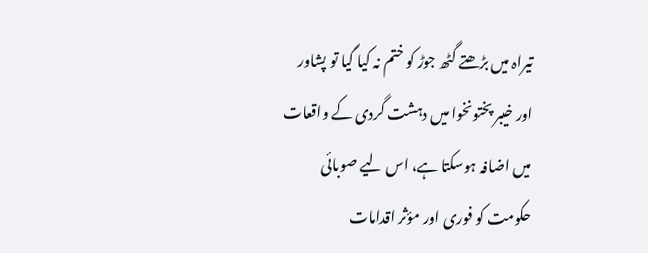تیراہ میں بڑھتے گٹھ جوڑ کو ختم نہ کیا گیا تو پشاور اور خیبر پختونخوا میں دہشت گردی کے واقعات میں اضافہ ہوسکتا ہے، اس لیے صوبائی حکومت کو فوری اور مؤثر اقدامات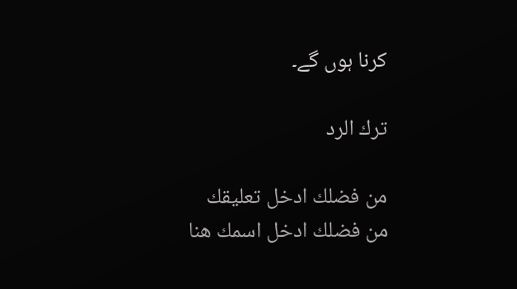کرنا ہوں گے۔

ترك الرد

من فضلك ادخل تعليقك
من فضلك ادخل اسمك هنا